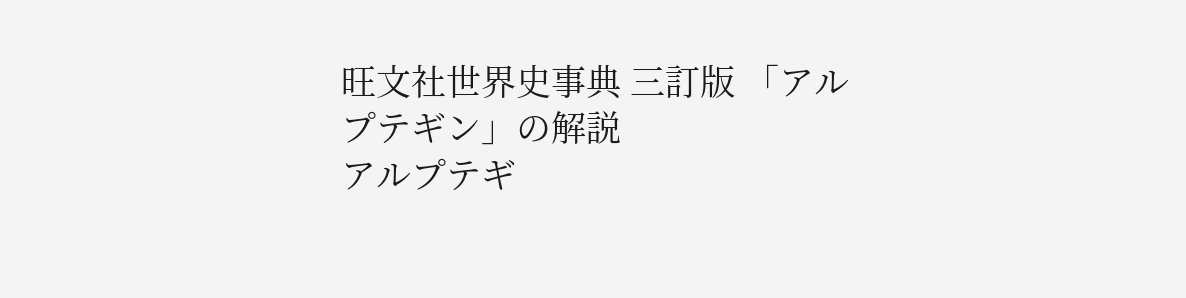旺文社世界史事典 三訂版 「アルプテギン」の解説
アルプテギ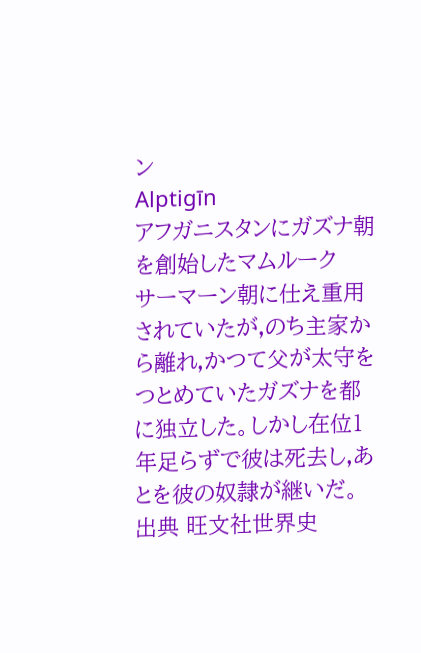ン
Alptigīn
アフガニスタンにガズナ朝を創始したマムルーク
サーマーン朝に仕え重用されていたが,のち主家から離れ,かつて父が太守をつとめていたガズナを都に独立した。しかし在位1年足らずで彼は死去し,あとを彼の奴隷が継いだ。
出典 旺文社世界史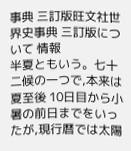事典 三訂版旺文社世界史事典 三訂版について 情報
半夏ともいう。七十二候の一つで,本来は夏至後 10日目から小暑の前日までをいったが,現行暦では太陽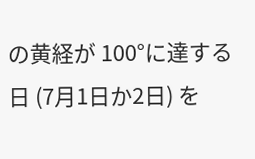の黄経が 100°に達する日 (7月1日か2日) を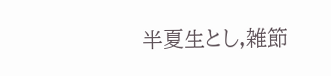半夏生とし,雑節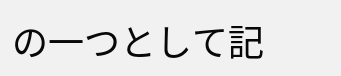の一つとして記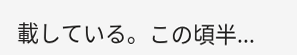載している。この頃半...